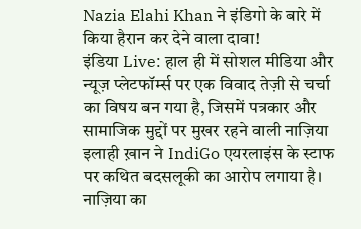Nazia Elahi Khan ने इंडिगो के बारे में किया हैरान कर देने वाला दावा!
इंडिया Live: हाल ही में सोशल मीडिया और न्यूज़ प्लेटफॉर्म्स पर एक विवाद तेज़ी से चर्चा का विषय बन गया है, जिसमें पत्रकार और सामाजिक मुद्दों पर मुखर रहने वाली नाज़िया इलाही ख़ान ने IndiGo एयरलाइंस के स्टाफ पर कथित बदसलूकी का आरोप लगाया है। नाज़िया का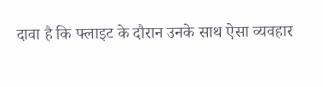दावा है कि फ्लाइट के दौरान उनके साथ ऐसा व्यवहार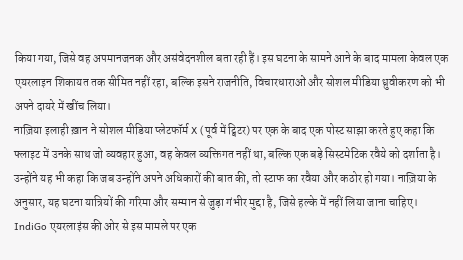किया गया, जिसे वह अपमानजनक और असंवेदनशील बता रही हैं। इस घटना के सामने आने के बाद मामला केवल एक एयरलाइन शिकायत तक सीमित नहीं रहा, बल्कि इसने राजनीति, विचारधाराओं और सोशल मीडिया ध्रुवीकरण को भी अपने दायरे में खींच लिया।
नाज़िया इलाही ख़ान ने सोशल मीडिया प्लेटफॉर्म X (पूर्व में ट्विटर) पर एक के बाद एक पोस्ट साझा करते हुए कहा कि फ्लाइट में उनके साथ जो व्यवहार हुआ, वह केवल व्यक्तिगत नहीं था, बल्कि एक बड़े सिस्टमेटिक रवैये को दर्शाता है। उन्होंने यह भी कहा कि जब उन्होंने अपने अधिकारों की बात की, तो स्टाफ का रवैया और कठोर हो गया। नाज़िया के अनुसार, यह घटना यात्रियों की गरिमा और सम्मान से जुड़ा गंभीर मुद्दा है, जिसे हल्के में नहीं लिया जाना चाहिए।
IndiGo एयरलाइंस की ओर से इस मामले पर एक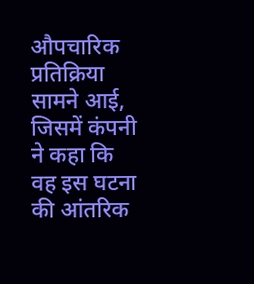औपचारिक प्रतिक्रिया सामने आई, जिसमें कंपनी ने कहा कि वह इस घटना की आंतरिक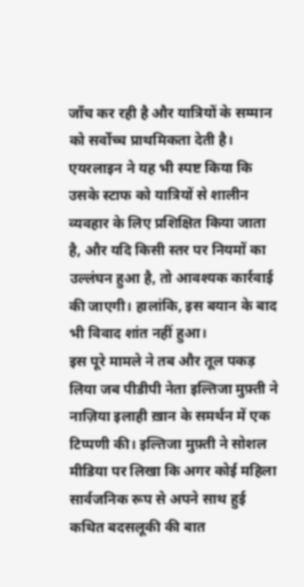जाँच कर रही है और यात्रियों के सम्मान को सर्वोच्च प्राथमिकता देती है। एयरलाइन ने यह भी स्पष्ट किया कि उसके स्टाफ को यात्रियों से शालीन व्यवहार के लिए प्रशिक्षित किया जाता है, और यदि किसी स्तर पर नियमों का उल्लंघन हुआ है, तो आवश्यक कार्रवाई की जाएगी। हालांकि, इस बयान के बाद भी विवाद शांत नहीं हुआ।
इस पूरे मामले ने तब और तूल पकड़ लिया जब पीडीपी नेता इल्तिजा मुफ़्ती ने नाज़िया इलाही ख़ान के समर्थन में एक टिप्पणी की। इल्तिजा मुफ़्ती ने सोशल मीडिया पर लिखा कि अगर कोई महिला सार्वजनिक रूप से अपने साथ हुई कथित बदसलूकी की बात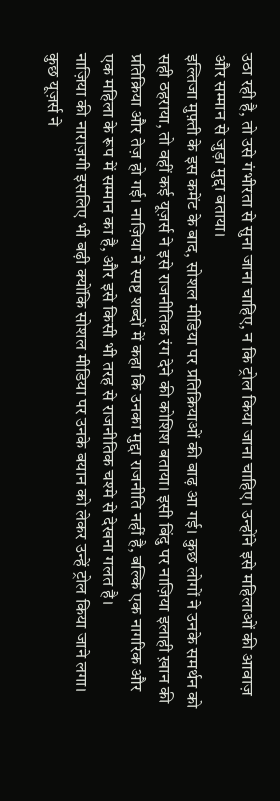उठा रही है, तो उसे गंभीरता से सुना जाना चाहिए, न कि ट्रोल किया जाना चाहिए। उन्होंने इसे महिलाओं की आवाज़ और सम्मान से जुड़ा मुद्दा बताया।
इल्तिजा मुफ़्ती के इस कमेंट के बाद, सोशल मीडिया पर प्रतिक्रियाओं की बाढ़ आ गई। कुछ लोगों ने उनके समर्थन को सही ठहराया, तो वहीं कई यूज़र्स ने इसे राजनीतिक रंग देने की कोशिश बताया। इसी बिंदु पर नाज़िया इलाही ख़ान की प्रतिक्रिया और तेज़ हो गई। नाज़िया ने स्पष्ट शब्दों में कहा कि उनका मुद्दा राजनीति नहीं है, बल्कि एक नागरिक और एक महिला के रूप में सम्मान का है, और इसे किसी भी तरह से राजनीतिक चश्मे से देखना गलत है।
नाज़िया की नाराज़गी इसलिए भी बढ़ी क्योंकि सोशल मीडिया पर उनके बयान को लेकर उन्हें ट्रोल किया जाने लगा। कुछ यूज़र्स ने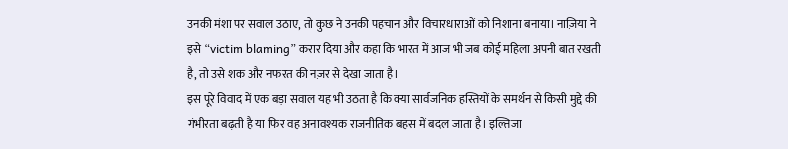उनकी मंशा पर सवाल उठाए, तो कुछ ने उनकी पहचान और विचारधाराओं को निशाना बनाया। नाज़िया ने इसे “victim blaming” करार दिया और कहा कि भारत में आज भी जब कोई महिला अपनी बात रखती है, तो उसे शक और नफरत की नज़र से देखा जाता है।
इस पूरे विवाद में एक बड़ा सवाल यह भी उठता है कि क्या सार्वजनिक हस्तियों के समर्थन से किसी मुद्दे की गंभीरता बढ़ती है या फिर वह अनावश्यक राजनीतिक बहस में बदल जाता है। इल्तिजा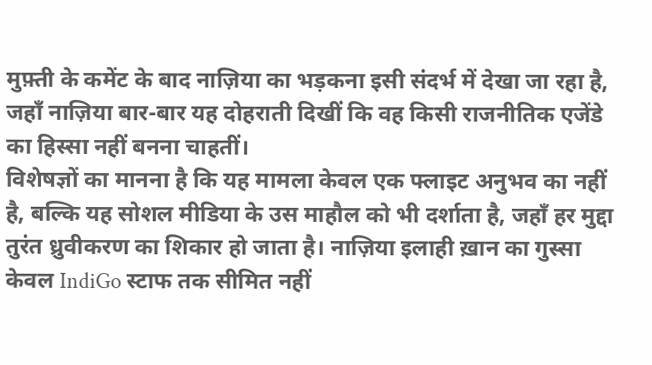मुफ़्ती के कमेंट के बाद नाज़िया का भड़कना इसी संदर्भ में देखा जा रहा है, जहाँ नाज़िया बार-बार यह दोहराती दिखीं कि वह किसी राजनीतिक एजेंडे का हिस्सा नहीं बनना चाहतीं।
विशेषज्ञों का मानना है कि यह मामला केवल एक फ्लाइट अनुभव का नहीं है, बल्कि यह सोशल मीडिया के उस माहौल को भी दर्शाता है, जहाँ हर मुद्दा तुरंत ध्रुवीकरण का शिकार हो जाता है। नाज़िया इलाही ख़ान का गुस्सा केवल IndiGo स्टाफ तक सीमित नहीं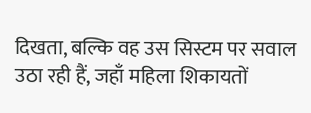दिखता, बल्कि वह उस सिस्टम पर सवाल उठा रही हैं, जहाँ महिला शिकायतों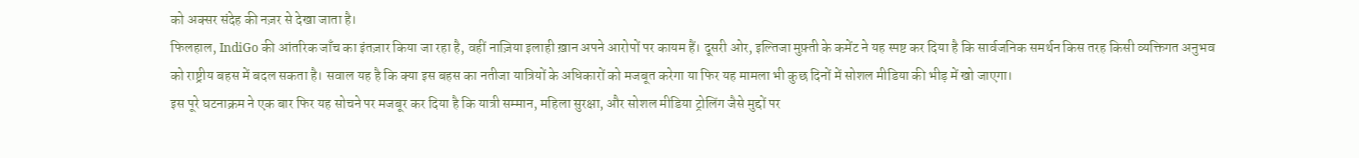को अक्सर संदेह की नज़र से देखा जाता है।
फिलहाल, IndiGo की आंतरिक जाँच का इंतज़ार किया जा रहा है, वहीं नाज़िया इलाही ख़ान अपने आरोपों पर कायम हैं। दूसरी ओर, इल्तिजा मुफ़्ती के कमेंट ने यह स्पष्ट कर दिया है कि सार्वजनिक समर्थन किस तरह किसी व्यक्तिगत अनुभव को राष्ट्रीय बहस में बदल सकता है। सवाल यह है कि क्या इस बहस का नतीजा यात्रियों के अधिकारों को मजबूत करेगा या फिर यह मामला भी कुछ दिनों में सोशल मीडिया की भीड़ में खो जाएगा।
इस पूरे घटनाक्रम ने एक बार फिर यह सोचने पर मजबूर कर दिया है कि यात्री सम्मान, महिला सुरक्षा, और सोशल मीडिया ट्रोलिंग जैसे मुद्दों पर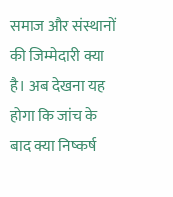समाज और संस्थानों की जिम्मेदारी क्या है। अब देखना यह होगा कि जांच के बाद क्या निष्कर्ष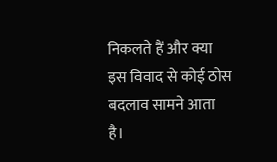निकलते हैं और क्या इस विवाद से कोई ठोस बदलाव सामने आता है।